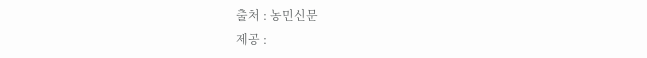출처 : 농민신문
제공 :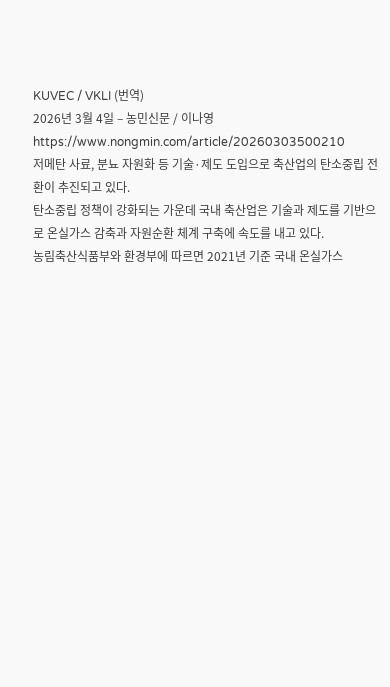KUVEC / VKLI (번역)
2026년 3월 4일 – 농민신문 / 이나영
https://www.nongmin.com/article/20260303500210
저메탄 사료, 분뇨 자원화 등 기술·제도 도입으로 축산업의 탄소중립 전환이 추진되고 있다.
탄소중립 정책이 강화되는 가운데 국내 축산업은 기술과 제도를 기반으로 온실가스 감축과 자원순환 체계 구축에 속도를 내고 있다.
농림축산식품부와 환경부에 따르면 2021년 기준 국내 온실가스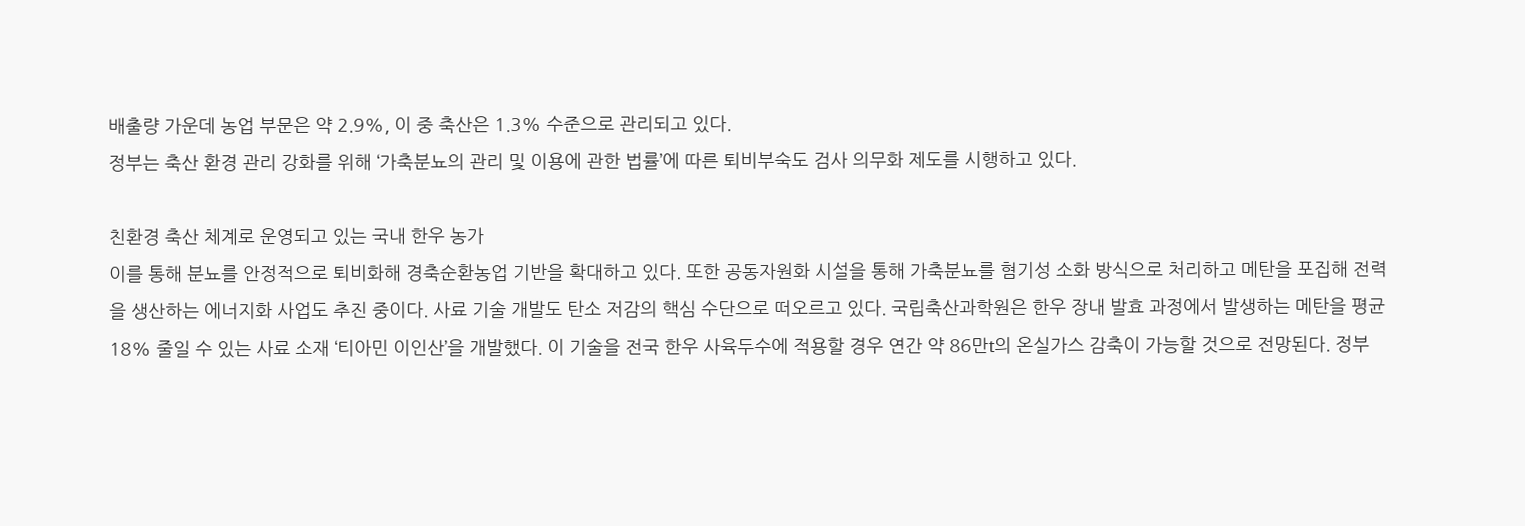배출량 가운데 농업 부문은 약 2.9%, 이 중 축산은 1.3% 수준으로 관리되고 있다.
정부는 축산 환경 관리 강화를 위해 ‘가축분뇨의 관리 및 이용에 관한 법률’에 따른 퇴비부숙도 검사 의무화 제도를 시행하고 있다.

친환경 축산 체계로 운영되고 있는 국내 한우 농가
이를 통해 분뇨를 안정적으로 퇴비화해 경축순환농업 기반을 확대하고 있다. 또한 공동자원화 시설을 통해 가축분뇨를 혐기성 소화 방식으로 처리하고 메탄을 포집해 전력을 생산하는 에너지화 사업도 추진 중이다. 사료 기술 개발도 탄소 저감의 핵심 수단으로 떠오르고 있다. 국립축산과학원은 한우 장내 발효 과정에서 발생하는 메탄을 평균 18% 줄일 수 있는 사료 소재 ‘티아민 이인산’을 개발했다. 이 기술을 전국 한우 사육두수에 적용할 경우 연간 약 86만t의 온실가스 감축이 가능할 것으로 전망된다. 정부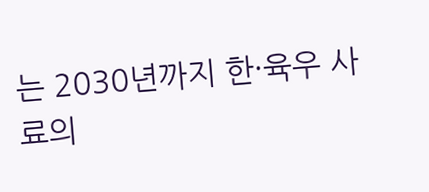는 2030년까지 한·육우 사료의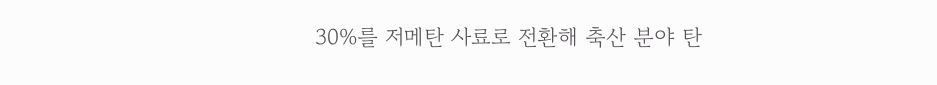30%를 저메탄 사료로 전환해 축산 분야 탄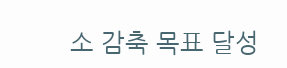소 감축 목표 달성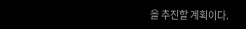을 추진할 계획이다.